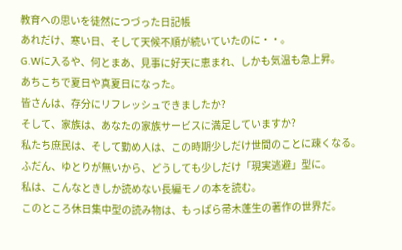教育への思いを徒然につづった日記帳
あれだけ、寒い日、そして天候不順が続いていたのに・・。
G.Wに入るや、何とまあ、見事に好天に恵まれ、しかも気温も急上昇。
あちこちで夏日や真夏日になった。
皆さんは、存分にリフレッシュできましたか?
そして、家族は、あなたの家族サービスに満足していますか?
私たち庶民は、そして勤め人は、この時期少しだけ世間のことに疎くなる。
ふだん、ゆとりが無いから、どうしても少しだけ「現実逃避」型に。
私は、こんなときしか読めない長編モノの本を読む。
このところ休日集中型の読み物は、もっぱら帚木蓬生の著作の世界だ。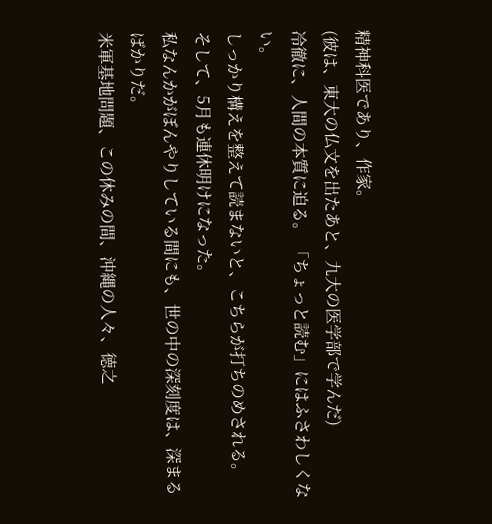精神科医であり、作家。
(彼は、東大の仏文を出たあと、九大の医学部で学んだ)
冷徹に、人間の本質に迫る。 「ちょっと読む」にはふさわしくない。
しっかり構えを整えて読まないと、こちらが打ちのめされる。
そして、5月も連休明けになった。
私なんかがぼんやりしている間にも、世の中の深刻度は、深まるばかりだ。
米軍基地問題、この休みの間、沖縄の人々、徳之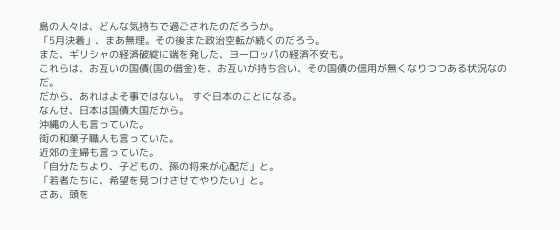島の人々は、どんな気持ちで過ごされたのだろうか。
「5月決着」、まあ無理。その後また政治空転が続くのだろう。
また、ギリシャの経済破綻に端を発した、ヨーロッパの経済不安も。
これらは、お互いの国債(国の借金)を、お互いが持ち合い、その国債の信用が無くなりつつある状況なのだ。
だから、あれはよそ事ではない。 すぐ日本のことになる。
なんせ、日本は国債大国だから。
沖縄の人も言っていた。
街の和菓子職人も言っていた。
近郊の主婦も言っていた。
「自分たちより、子どもの、孫の将来が心配だ」と。
「若者たちに、希望を見つけさせてやりたい」と。
さあ、頭を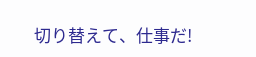切り替えて、仕事だ!